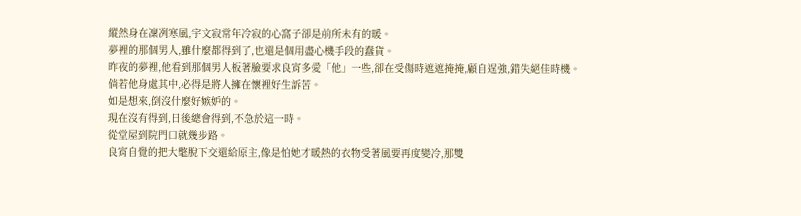縱然身在凜冽寒風,宇文寂常年冷寂的心窩子卻是前所未有的暖。
夢裡的那個男人,雖什麼都得到了,也還是個用盡心機手段的蠢貨。
昨夜的夢裡,他看到那個男人板著臉要求良宵多愛「他」一些,卻在受傷時遮遮掩掩,顧自逞強,錯失絕佳時機。
倘若他身處其中,必得是將人擁在懷裡好生訴苦。
如是想來,倒沒什麼好嫉妒的。
現在沒有得到,日後總會得到,不急於這一時。
從堂屋到院門口就幾步路。
良宵自覺的把大氅脫下交還給原主,像是怕她才暖熱的衣物受著風要再度變冷,那雙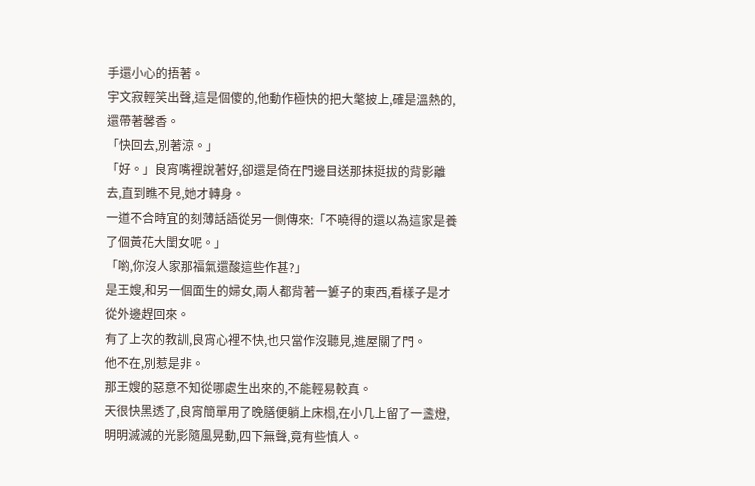手還小心的捂著。
宇文寂輕笑出聲,這是個傻的,他動作極快的把大氅披上,確是溫熱的,還帶著馨香。
「快回去,別著涼。」
「好。」良宵嘴裡說著好,卻還是倚在門邊目送那抹挺拔的背影離去,直到瞧不見,她才轉身。
一道不合時宜的刻薄話語從另一側傳來:「不曉得的還以為這家是養了個黃花大閨女呢。」
「喲,你沒人家那福氣還酸這些作甚?」
是王嫂,和另一個面生的婦女,兩人都背著一簍子的東西,看樣子是才從外邊趕回來。
有了上次的教訓,良宵心裡不快,也只當作沒聽見,進屋關了門。
他不在,別惹是非。
那王嫂的惡意不知從哪處生出來的,不能輕易較真。
天很快黑透了,良宵簡單用了晚膳便躺上床榻,在小几上留了一盞燈,明明滅滅的光影隨風晃動,四下無聲,竟有些慎人。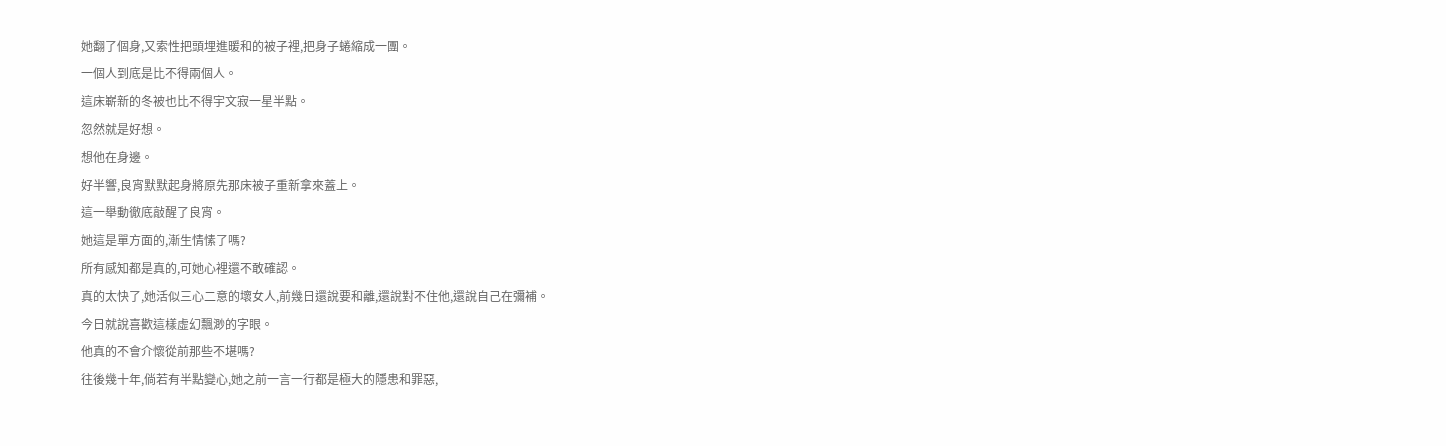她翻了個身,又索性把頭埋進暖和的被子裡,把身子蜷縮成一團。
一個人到底是比不得兩個人。
這床嶄新的冬被也比不得宇文寂一星半點。
忽然就是好想。
想他在身邊。
好半響,良宵默默起身將原先那床被子重新拿來蓋上。
這一舉動徹底敲醒了良宵。
她這是單方面的,漸生情愫了嗎?
所有感知都是真的,可她心裡還不敢確認。
真的太快了,她活似三心二意的壞女人,前幾日還說要和離,還說對不住他,還說自己在彌補。
今日就說喜歡這樣虛幻飄渺的字眼。
他真的不會介懷從前那些不堪嗎?
往後幾十年,倘若有半點變心,她之前一言一行都是極大的隱患和罪惡,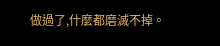做過了,什麼都磨滅不掉。